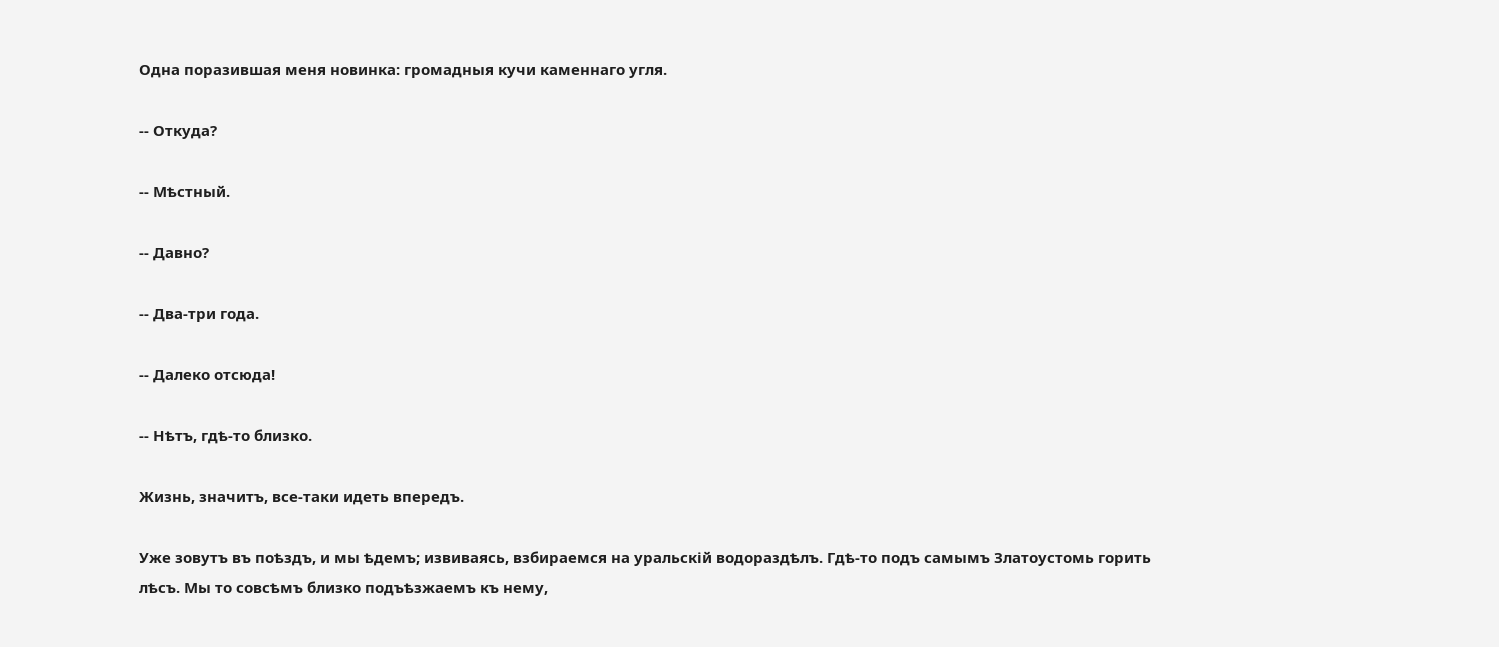Одна поразившая меня новинка: громадныя кучи каменнаго угля.

-- Откуда?

-- Мѣстный.

-- Давно?

-- Два-три года.

-- Далеко отсюда!

-- Нѣтъ, гдѣ-то близко.

Жизнь, значитъ, все-таки идеть впередъ.

Уже зовутъ въ поѣздъ, и мы ѣдемъ; извиваясь, взбираемся на уральскій водораздѣлъ. Гдѣ-то подъ самымъ Златоустомь горить лѣсъ. Мы то совсѣмъ близко подъѣзжаемъ къ нему,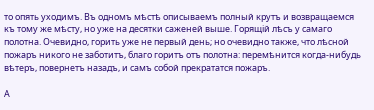то опять уходимъ. Въ одномъ мѣстѣ описываемъ полный крутъ и возвращаемся къ тому же мѣсту, но уже на десятки саженей выше. Горящій лѣсъ у самаго полотна. Очевидно, горить уже не первый день; но очевидно также, что лѣсной пожаръ никого не заботитъ, благо горитъ отъ полотна: перемѣнится когда-нибудь вѣтеръ, повернетъ назадъ, и самъ собой прекрататся пожаръ.

А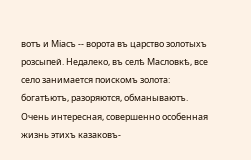вотъ и Міасъ -- ворота въ царство золотыхъ розсыпей. Недалеко, въ селѣ Масловкѣ, все село занимается поискомъ золота: богатѣютъ, разоряются, обманываютъ. Очень интересная, совершенно особенная жизнь этихъ казаковъ-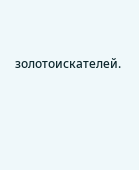золотоискателей.